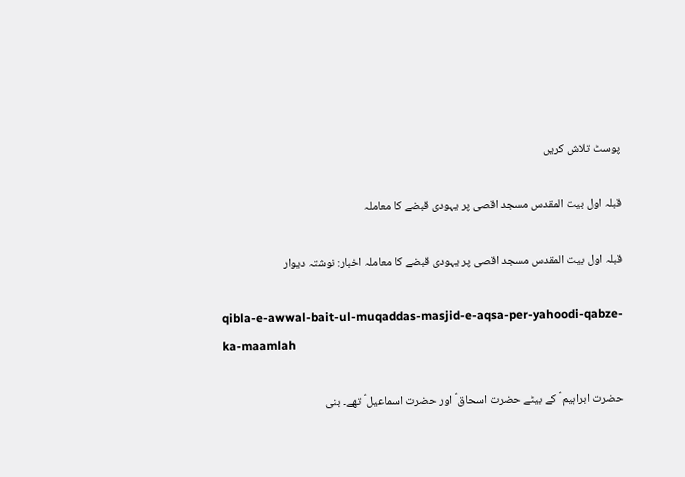پوسٹ تلاش کریں

قبلہ اول بیت المقدس مسجد اقصی پر یہودی قبضے کا معاملہ

قبلہ اول بیت المقدس مسجد اقصی پر یہودی قبضے کا معاملہ اخبار: نوشتہ دیوار

qibla-e-awwal-bait-ul-muqaddas-masjid-e-aqsa-per-yahoodi-qabze-ka-maamlah

حضرت ابراہیم ؑ کے بیٹے حضرت اسحاق ؑ اور حضرت اسماعیل ؑ تھے۔ بنی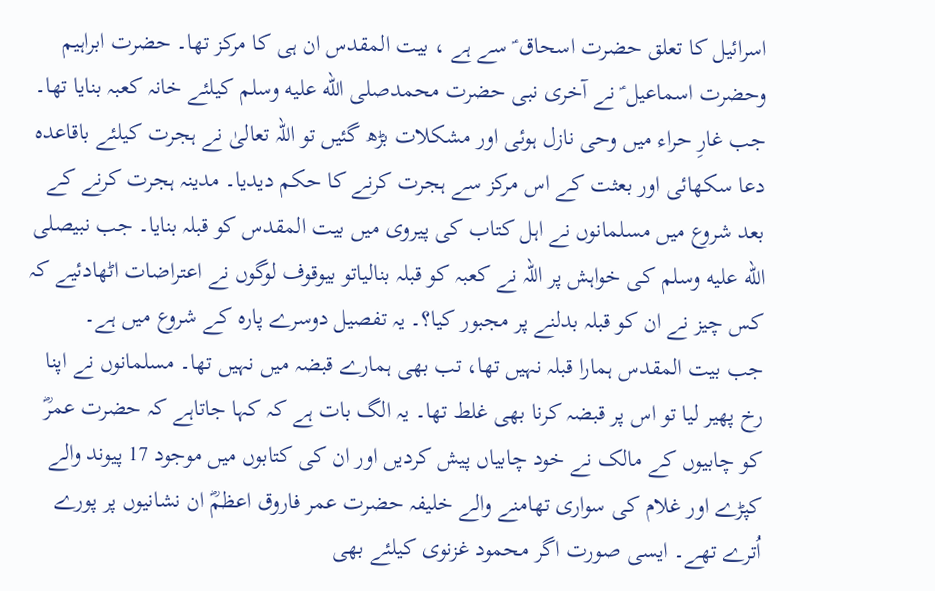اسرائیل کا تعلق حضرت اسحاق ؑ سے ہے ، بیت المقدس ان ہی کا مرکز تھا۔ حضرت ابراہیم وحضرت اسماعیل ؑ نے آخری نبی حضرت محمدصلى الله عليه وسلم کیلئے خانہ کعبہ بنایا تھا۔ جب غارِ حراء میں وحی نازل ہوئی اور مشکلات بڑھ گئیں تو اللہ تعالیٰ نے ہجرت کیلئے باقاعدہ دعا سکھائی اور بعثت کے اس مرکز سے ہجرت کرنے کا حکم دیدیا۔ مدینہ ہجرت کرنے کے بعد شروع میں مسلمانوں نے اہل کتاب کی پیروی میں بیت المقدس کو قبلہ بنایا۔ جب نبیصلى الله عليه وسلم کی خواہش پر اللہ نے کعبہ کو قبلہ بنالیاتو بیوقوف لوگوں نے اعتراضات اٹھادئیے کہ کس چیز نے ان کو قبلہ بدلنے پر مجبور کیا؟۔ یہ تفصیل دوسرے پارہ کے شروع میں ہے۔
جب بیت المقدس ہمارا قبلہ نہیں تھا، تب بھی ہمارے قبضہ میں نہیں تھا۔ مسلمانوں نے اپنا رخ پھیر لیا تو اس پر قبضہ کرنا بھی غلط تھا۔ یہ الگ بات ہے کہ کہا جاتاہے کہ حضرت عمرؓ کو چابیوں کے مالک نے خود چابیاں پیش کردیں اور ان کی کتابوں میں موجود 17 پیوند والے کپڑے اور غلام کی سواری تھامنے والے خلیفہ حضرت عمر فاروق اعظمؓ ان نشانیوں پر پورے اُترے تھے۔ ایسی صورت اگر محمود غزنوی کیلئے بھی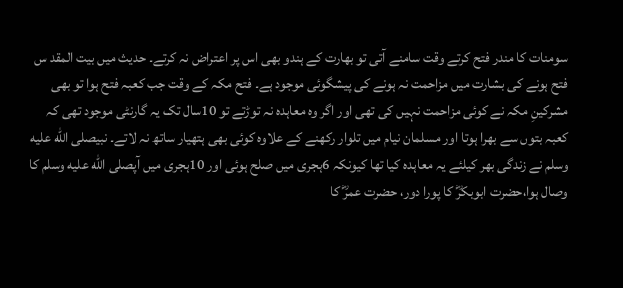سومنات کا مندر فتح کرتے وقت سامنے آتی تو بھارت کے ہندو بھی اس پر اعتراض نہ کرتے۔ حدیث میں بیت المقد س فتح ہونے کی بشارت میں مزاحمت نہ ہونے کی پیشگوئی موجود ہے۔ فتح مکہ کے وقت جب کعبہ فتح ہوا تو بھی مشرکینِ مکہ نے کوئی مزاحمت نہیں کی تھی اور اگر وہ معاہدہ نہ توڑتے تو 10سال تک یہ گارنٹی موجود تھی کہ کعبہ بتوں سے بھرا ہوتا اور مسلمان نیام میں تلوار رکھنے کے علاوہ کوئی بھی ہتھیار ساتھ نہ لاتے۔ نبیصلى الله عليه وسلم نے زندگی بھر کیلئے یہ معاہدہ کیا تھا کیونکہ 6ہجری میں صلح ہوئی اور 10ہجری میں آپصلى الله عليه وسلم کا وصال ہوا،حضرت ابوبکرؓ کا پورا دور، حضرت عمرؓ کا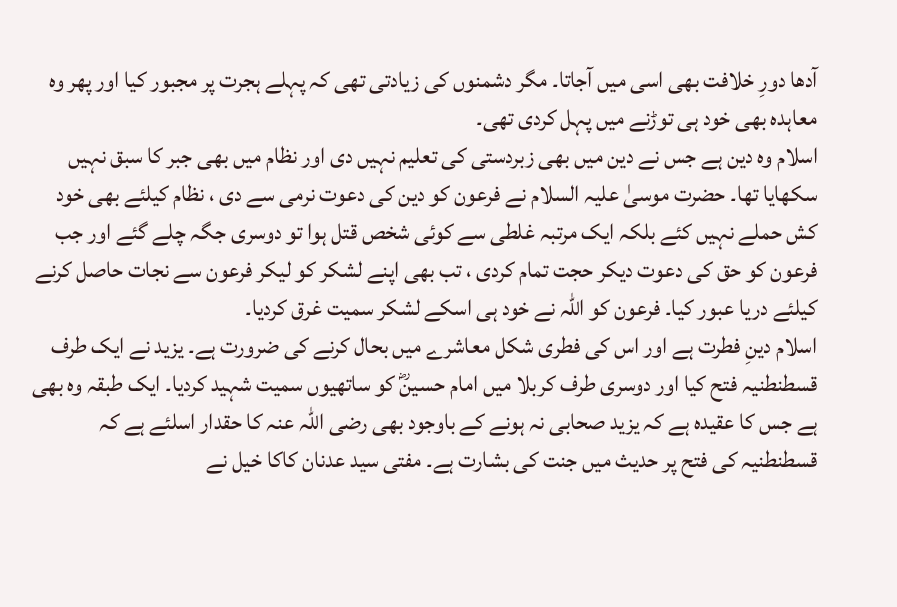آدھا دورِ خلافت بھی اسی میں آجاتا۔ مگر دشمنوں کی زیادتی تھی کہ پہلے ہجرت پر مجبور کیا اور پھر وہ معاہدہ بھی خود ہی توڑنے میں پہل کردی تھی۔
اسلام وہ دین ہے جس نے دین میں بھی زبردستی کی تعلیم نہیں دی اور نظام میں بھی جبر کا سبق نہیں سکھایا تھا۔ حضرت موسیٰ علیہ السلام نے فرعون کو دین کی دعوت نرمی سے دی ، نظام کیلئے بھی خود کش حملے نہیں کئے بلکہ ایک مرتبہ غلطی سے کوئی شخص قتل ہوا تو دوسری جگہ چلے گئے اور جب فرعون کو حق کی دعوت دیکر حجت تمام کردی ، تب بھی اپنے لشکر کو لیکر فرعون سے نجات حاصل کرنے کیلئے دریا عبور کیا۔ فرعون کو اللہ نے خود ہی اسکے لشکر سمیت غرق کردیا۔
اسلام دینِ فطرت ہے اور اس کی فطری شکل معاشرے میں بحال کرنے کی ضرورت ہے۔ یزید نے ایک طرف قسطنطنیہ فتح کیا اور دوسری طرف کربلا میں امام حسینؓ کو ساتھیوں سمیت شہید کردیا۔ ایک طبقہ وہ بھی ہے جس کا عقیدہ ہے کہ یزید صحابی نہ ہونے کے باوجود بھی رضی اللہ عنہ کا حقدار اسلئے ہے کہ قسطنطنیہ کی فتح پر حدیث میں جنت کی بشارت ہے۔ مفتی سید عدنان کاکا خیل نے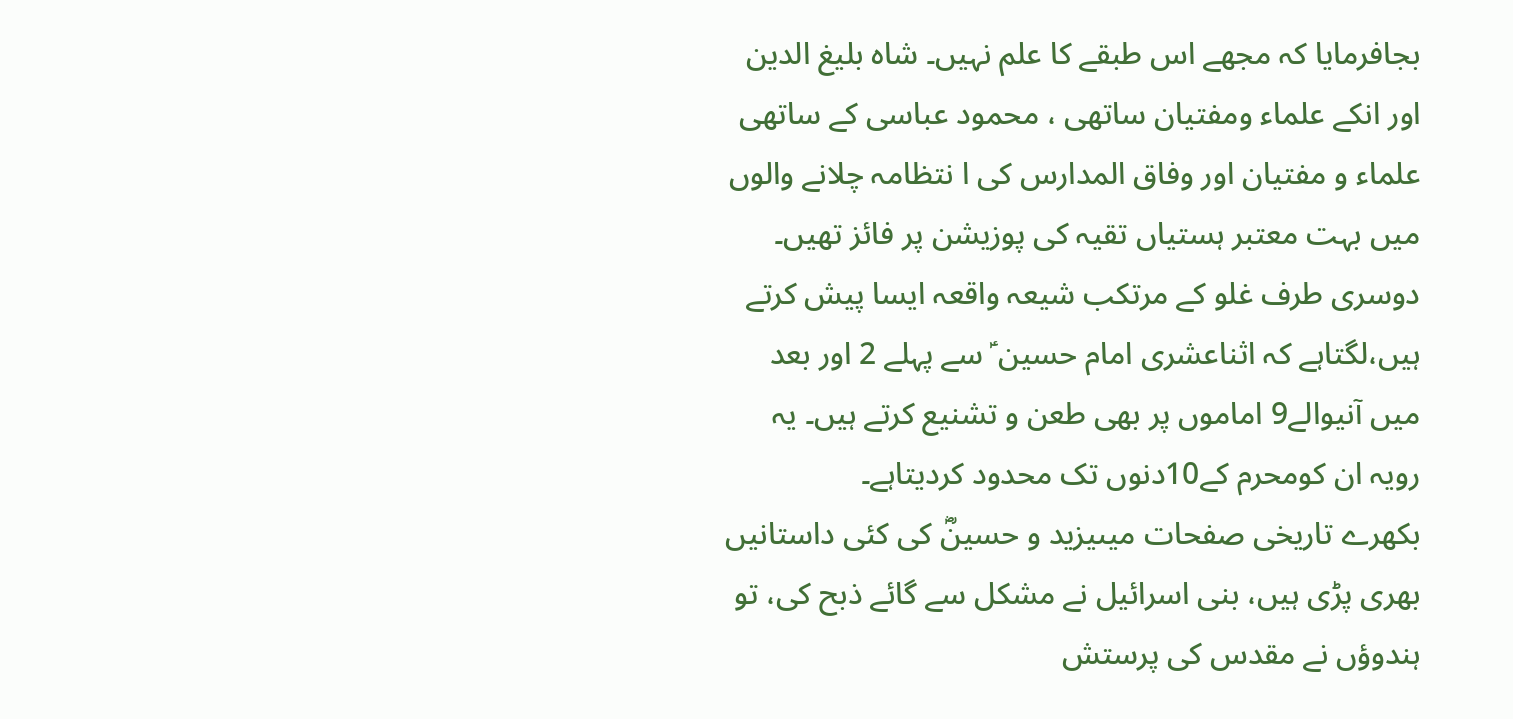بجافرمایا کہ مجھے اس طبقے کا علم نہیں۔ شاہ بلیغ الدین اور انکے علماء ومفتیان ساتھی ، محمود عباسی کے ساتھی علماء و مفتیان اور وفاق المدارس کی ا نتظامہ چلانے والوں میں بہت معتبر ہستیاں تقیہ کی پوزیشن پر فائز تھیں۔ دوسری طرف غلو کے مرتکب شیعہ واقعہ ایسا پیش کرتے ہیں،لگتاہے کہ اثناعشری امام حسین ؑ سے پہلے 2 اور بعد میں آنیوالے9 اماموں پر بھی طعن و تشنیع کرتے ہیں۔ یہ رویہ ان کومحرم کے10دنوں تک محدود کردیتاہے۔
بکھرے تاریخی صفحات میںیزید و حسینؓ کی کئی داستانیں بھری پڑی ہیں، بنی اسرائیل نے مشکل سے گائے ذبح کی، تو ہندوؤں نے مقدس کی پرستش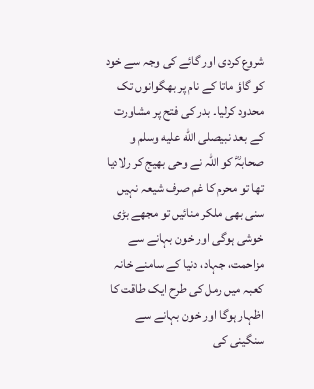شروع کردی اور گائے کی وجہ سے خود کو گاؤ ماتا کے نام پر بھگوانوں تک محدود کرلیا۔ بدر کی فتح پر مشاورت کے بعد نبیصلى الله عليه وسلم و صحابہؓ کو اللہ نے وحی بھیج کر رلادیا تھا تو محرم کا غم صرف شیعہ نہیں سنی بھی ملکر منائیں تو مجھے بڑی خوشی ہوگی اور خون بہانے سے مزاحمت، جہاد، دنیا کے سامنے خانہ کعبہ میں رمل کی طرح ایک طاقت کا اظہار ہوگا اور خون بہانے سے سنگینی کی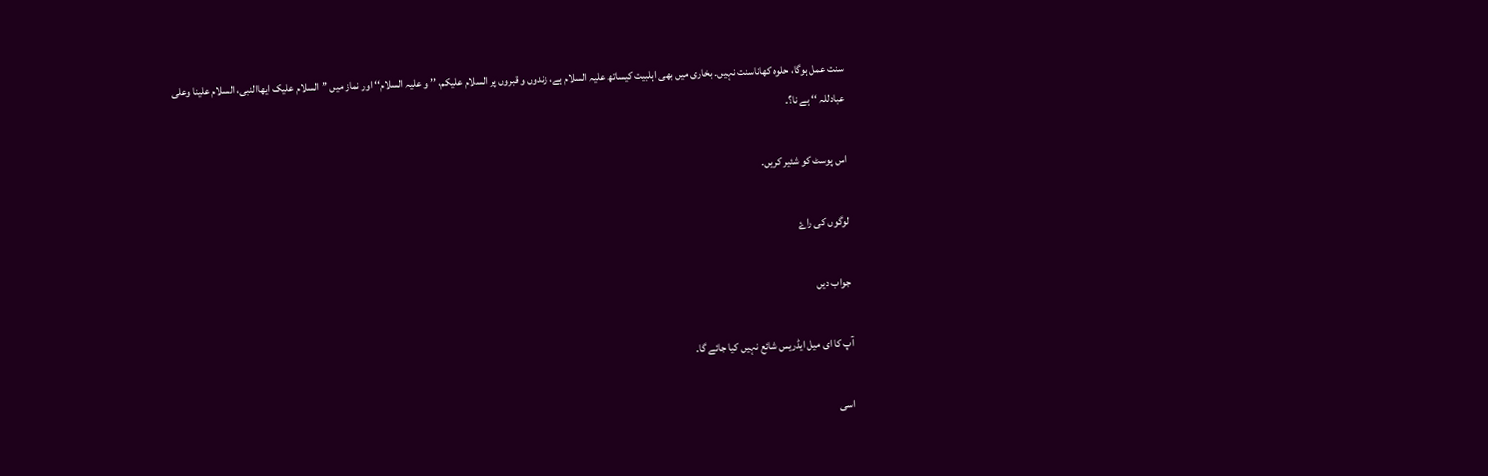سنت عمل ہوگا، حلوہ کھاناسنت نہیں۔ بخاری میں بھی اہلبیت کیساتھ علیہ السلام ہے، زندوں و قبروں پر السلام علیکم، ’’ و علیہ السلام‘‘ اور نماز میں ’’السلام علیک ایھاالنبی، السلام علینا وعلی عبادللہ ‘‘ ہے نا؟۔

اس پوسٹ کو شئیر کریں.

لوگوں کی راۓ

جواب دیں

آپ کا ای میل ایڈریس شائع نہیں کیا جائے گا۔

اسی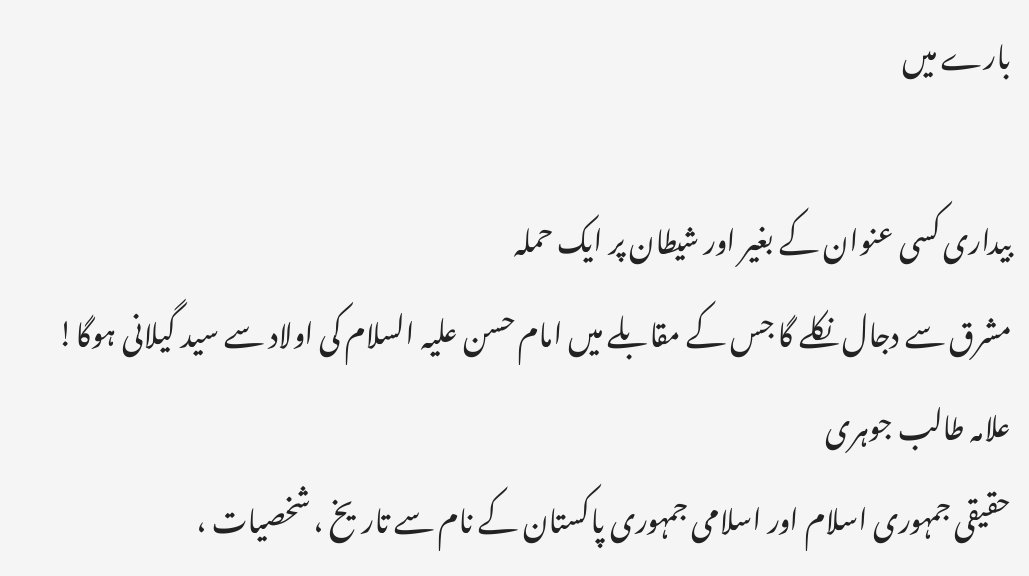بارے میں

بیداری کسی عنوان کے بغیر اور شیطان پر ایک حملہ
مشرق سے دجال نکلے گا جس کے مقابلے میں امام حسن علیہ السلام کی اولاد سے سید گیلانی ہوگا! علامہ طالب جوہری
حقیقی جمہوری اسلام اور اسلامی جمہوری پاکستان کے نام سے تاریخ ، شخصیات ،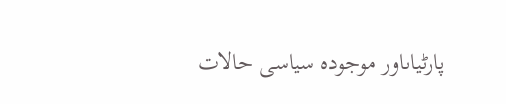پارٹیاںاور موجودہ سیاسی حالات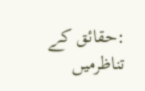:حقائق کے تناظرمیں